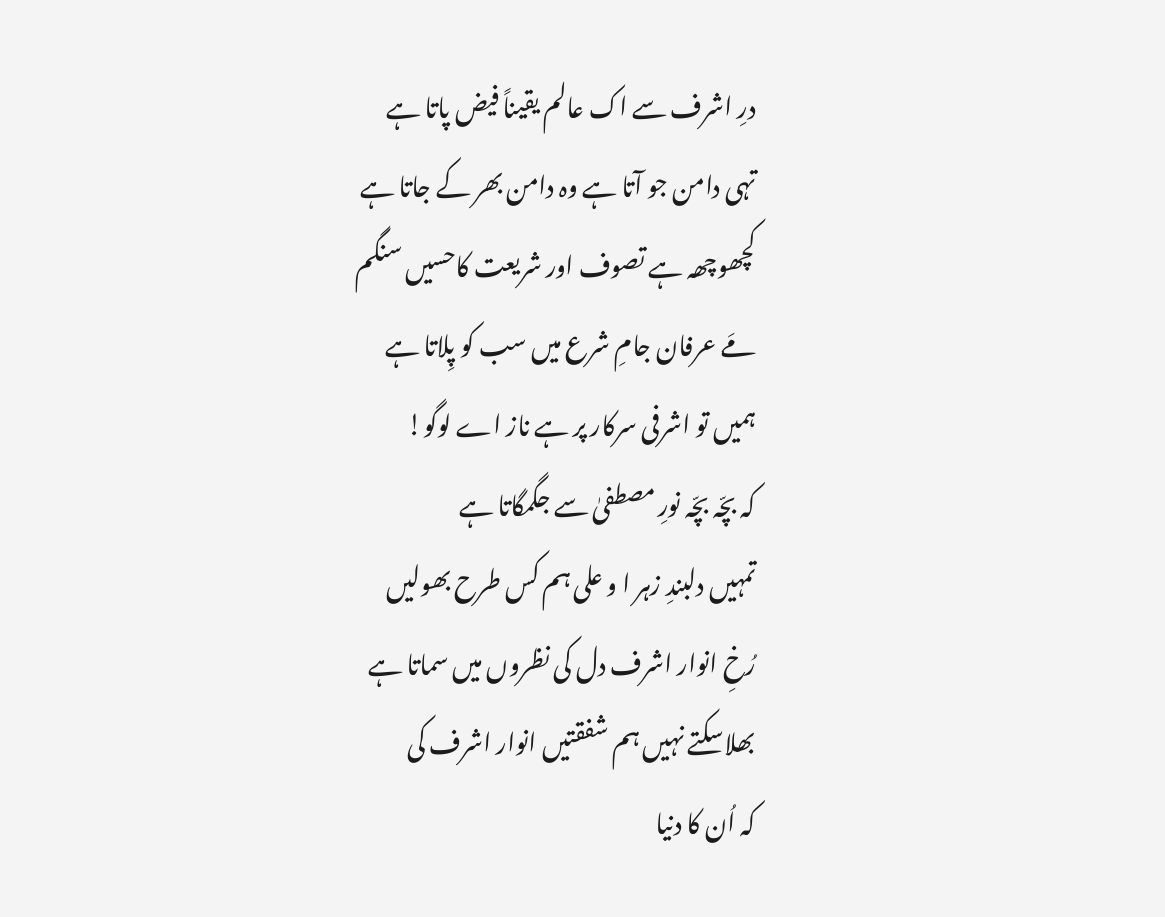درِ اشرف سے اک عالم یقیناً فیض پاتا ہے
تہی دامن جو آتا ہے وہ دامن بھر کے جاتا ہے
کچھوچھہ ہے تصوف اور شریعت کاحسیں سنگم
مَے عرفان جامِ شرع میں سب کو پِلاتا ہے
ہمیں تو اشرفی سرکار پر ہے ناز اے لوگو!
کہ بچّہ بچّہ نورِ مصطفیٰ سے جگمگاتا ہے
تمہیں دلبندِ زہر ا و علی ہم کس طرح بھولیں
رُخِ انوار اشرف دل کی نظروں میں سماتا ہے
بھلاسکتے نہیں ہم شفقتیں انوار اشرف کی
کہ اُن کا دنیا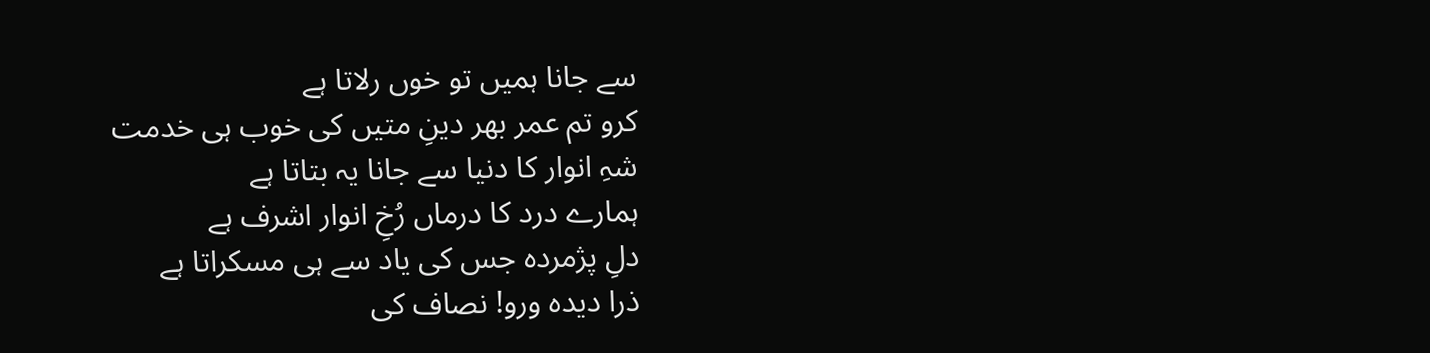سے جانا ہمیں تو خوں رلاتا ہے
کرو تم عمر بھر دینِ متیں کی خوب ہی خدمت
شہِ انوار کا دنیا سے جانا یہ بتاتا ہے
ہمارے درد کا درماں رُخِ انوار اشرف ہے
دلِ پژمردہ جس کی یاد سے ہی مسکراتا ہے
ذرا دیدہ ورو! نصاف کی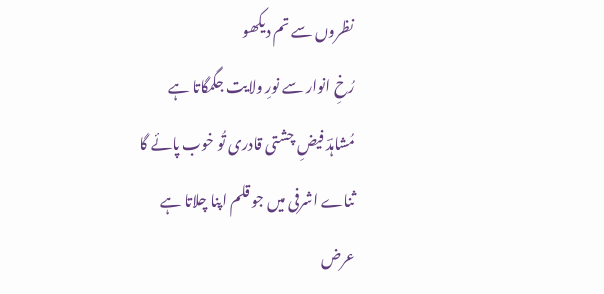نظروں سے تم دیکھو
رُخِ انوار سے نورِ ولایت جگمگاتا ہے
مُشاہدؔ فیضِ چشتی قادری تُو خوب پائے گا
ثناے اشرفی میں جو قلم اپنا چلاتا ہے
عرض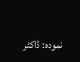نمودہ: ڈاکٹر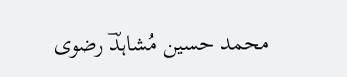محمد حسین مُشاہدؔ رضوی